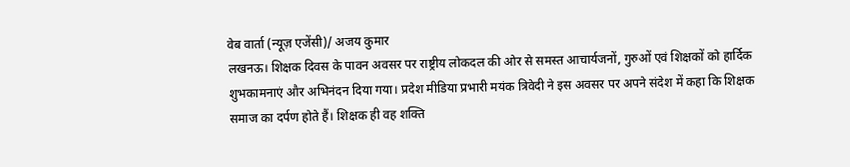वेब वार्ता (न्यूज़ एजेंसी)/ अजय कुमार
लखनऊ। शिक्षक दिवस के पावन अवसर पर राष्ट्रीय लोकदल की ओर से समस्त आचार्यजनों, गुरुओं एवं शिक्षकों को हार्दिक शुभकामनाएं और अभिनंदन दिया गया। प्रदेश मीडिया प्रभारी मयंक त्रिवेदी ने इस अवसर पर अपने संदेश में कहा कि शिक्षक समाज का दर्पण होते हैं। शिक्षक ही वह शक्ति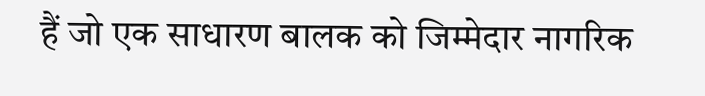हैं जो एक साधारण बालक को जिम्मेदार नागरिक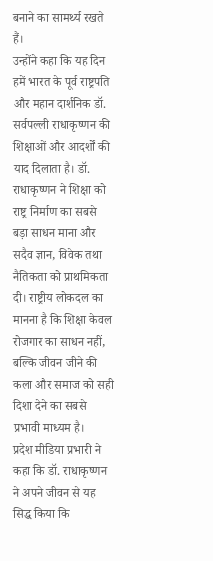बनाने का सामर्थ्य रखते हैं।
उन्होंने कहा कि यह दिन हमें भारत के पूर्व राष्ट्रपति और महान दार्शनिक डॉ. सर्वपल्ली राधाकृष्णन की शिक्षाओं और आदर्शों की याद दिलाता है। डॉ. राधाकृष्णन ने शिक्षा को राष्ट्र निर्माण का सबसे बड़ा साधन माना और सदैव ज्ञान, विवेक तथा नैतिकता को प्राथमिकता दी। राष्ट्रीय लोकदल का मानना है कि शिक्षा केवल रोजगार का साधन नहीं, बल्कि जीवन जीने की कला और समाज को सही दिशा देने का सबसे प्रभावी माध्यम है।
प्रदेश मीडिया प्रभारी ने कहा कि डॉ. राधाकृष्णन ने अपने जीवन से यह सिद्ध किया कि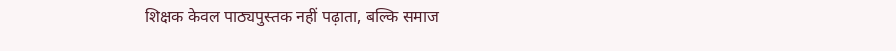शिक्षक केवल पाठ्यपुस्तक नहीं पढ़ाता, बल्कि समाज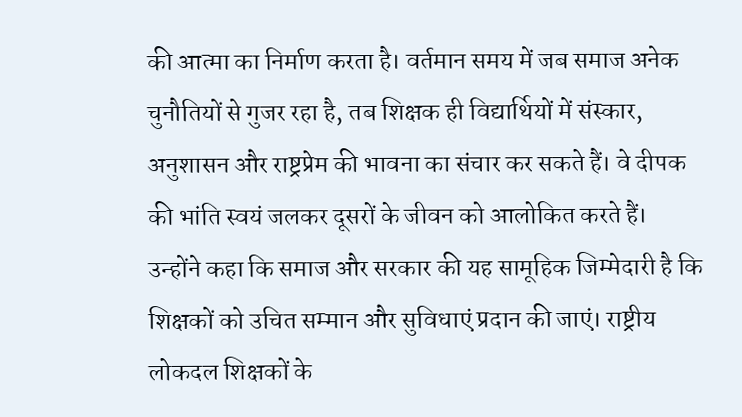की आत्मा का निर्माण करता है। वर्तमान समय में जब समाज अनेक चुनौतियों से गुजर रहा है, तब शिक्षक ही विद्यार्थियों में संस्कार, अनुशासन और राष्ट्रप्रेम की भावना का संचार कर सकते हैं। वे दीपक की भांति स्वयं जलकर दूसरों के जीवन को आलोकित करते हैं।
उन्होंने कहा कि समाज और सरकार की यह सामूहिक जिम्मेदारी है कि शिक्षकों को उचित सम्मान और सुविधाएं प्रदान की जाएं। राष्ट्रीय लोकदल शिक्षकों के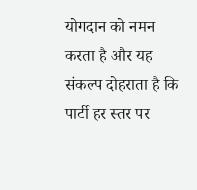योगदान को नमन करता है और यह संकल्प दोहराता है कि पार्टी हर स्तर पर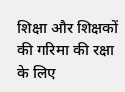शिक्षा और शिक्षकों की गरिमा की रक्षा के लिए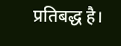प्रतिबद्ध है।